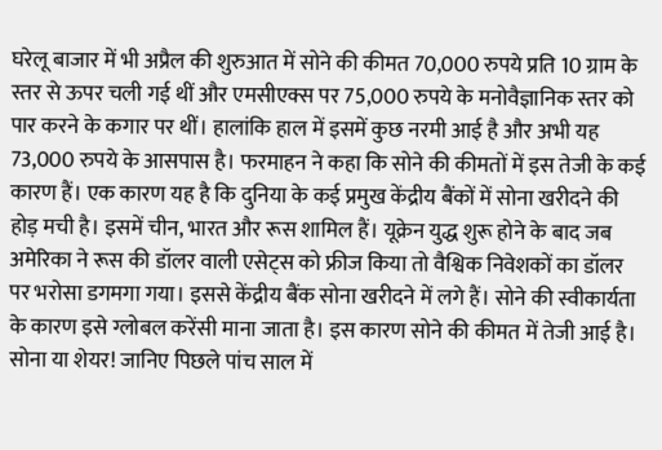घरेलू बाजार में भी अप्रैल की शुरुआत में सोने की कीमत 70,000 रुपये प्रति 10 ग्राम के स्तर से ऊपर चली गई थीं और एमसीएक्स पर 75,000 रुपये के मनोवैज्ञानिक स्तर को पार करने के कगार पर थीं। हालांकि हाल में इसमें कुछ नरमी आई है और अभी यह 73,000 रुपये के आसपास है। फरमाहन ने कहा कि सोने की कीमतों में इस तेजी के कई कारण हैं। एक कारण यह है कि दुनिया के कई प्रमुख केंद्रीय बैंकों में सोना खरीदने की होड़ मची है। इसमें चीन, भारत और रूस शामिल हैं। यूक्रेन युद्ध शुरू होने के बाद जब अमेरिका ने रूस की डॉलर वाली एसेट्स को फ्रीज किया तो वैश्विक निवेशकों का डॉलर पर भरोसा डगमगा गया। इससे केंद्रीय बैंक सोना खरीदने में लगे हैं। सोने की स्वीकार्यता के कारण इसे ग्लोबल करेंसी माना जाता है। इस कारण सोने की कीमत में तेजी आई है।
सोना या शेयर! जानिए पिछले पांच साल में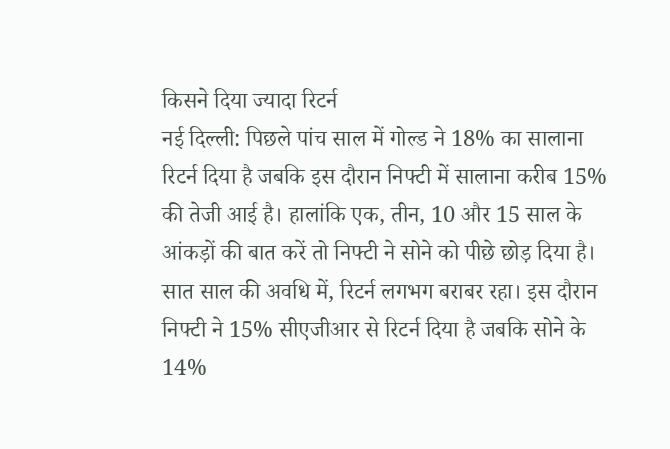किसने दिया ज्यादा रिटर्न
नई दिल्ली: पिछले पांच साल में गोल्ड ने 18% का सालाना रिटर्न दिया है जबकि इस दौरान निफ्टी में सालाना करीब 15% की तेजी आई है। हालांकि एक, तीन, 10 और 15 साल के आंकड़ों की बात करें तो निफ्टी ने सोने को पीछे छोड़ दिया है। सात साल की अवधि में, रिटर्न लगभग बराबर रहा। इस दौरान निफ्टी ने 15% सीएजीआर से रिटर्न दिया है जबकि सोने के 14%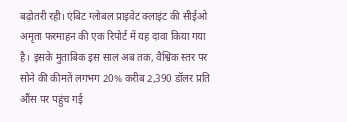बढ़ोतरी रही। एंबिट ग्लोबल प्राइवेट क्लाइंट की सीईओ अमृता फरमाहन की एक रिपोर्ट में यह दावा किया गया है। इसके मुताबिक इस साल अब तक, वैश्विक स्तर पर सोने की कीमतें लगभग 20% करीब 2,390 डॉलर प्रति औंस पर पहुंच गई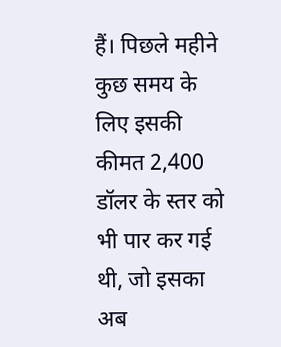हैं। पिछले महीने कुछ समय के लिए इसकी कीमत 2,400 डॉलर के स्तर को भी पार कर गई थी, जो इसका अब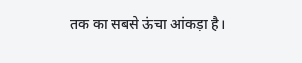तक का सबसे ऊंचा आंकड़ा है।